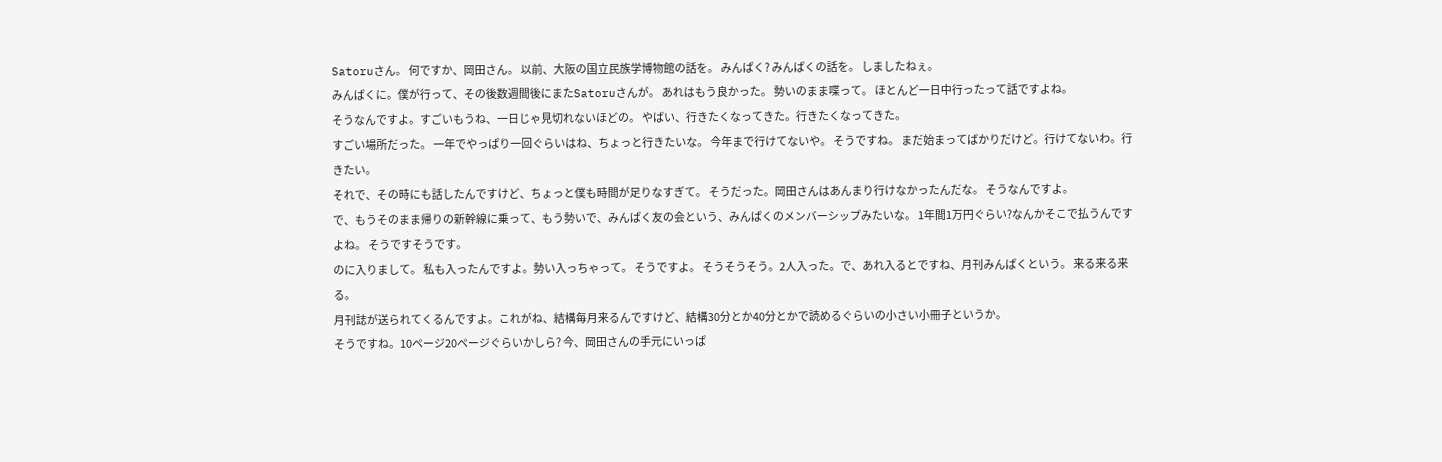Satoruさん。 何ですか、岡田さん。 以前、大阪の国立民族学博物館の話を。 みんぱく? みんぱくの話を。 しましたねぇ。
みんぱくに。僕が行って、その後数週間後にまたSatoruさんが。 あれはもう良かった。 勢いのまま喋って。 ほとんど一日中行ったって話ですよね。
そうなんですよ。すごいもうね、一日じゃ見切れないほどの。 やばい、行きたくなってきた。行きたくなってきた。
すごい場所だった。 一年でやっぱり一回ぐらいはね、ちょっと行きたいな。 今年まで行けてないや。 そうですね。 まだ始まってばかりだけど。行けてないわ。行きたい。
それで、その時にも話したんですけど、ちょっと僕も時間が足りなすぎて。 そうだった。岡田さんはあんまり行けなかったんだな。 そうなんですよ。
で、もうそのまま帰りの新幹線に乗って、もう勢いで、みんぱく友の会という、みんぱくのメンバーシップみたいな。 1年間1万円ぐらい?なんかそこで払うんですよね。 そうですそうです。
のに入りまして。 私も入ったんですよ。勢い入っちゃって。 そうですよ。 そうそうそう。2人入った。で、あれ入るとですね、月刊みんぱくという。 来る来る来る。
月刊誌が送られてくるんですよ。これがね、結構毎月来るんですけど、結構30分とか40分とかで読めるぐらいの小さい小冊子というか。
そうですね。10ページ20ページぐらいかしら? 今、岡田さんの手元にいっぱ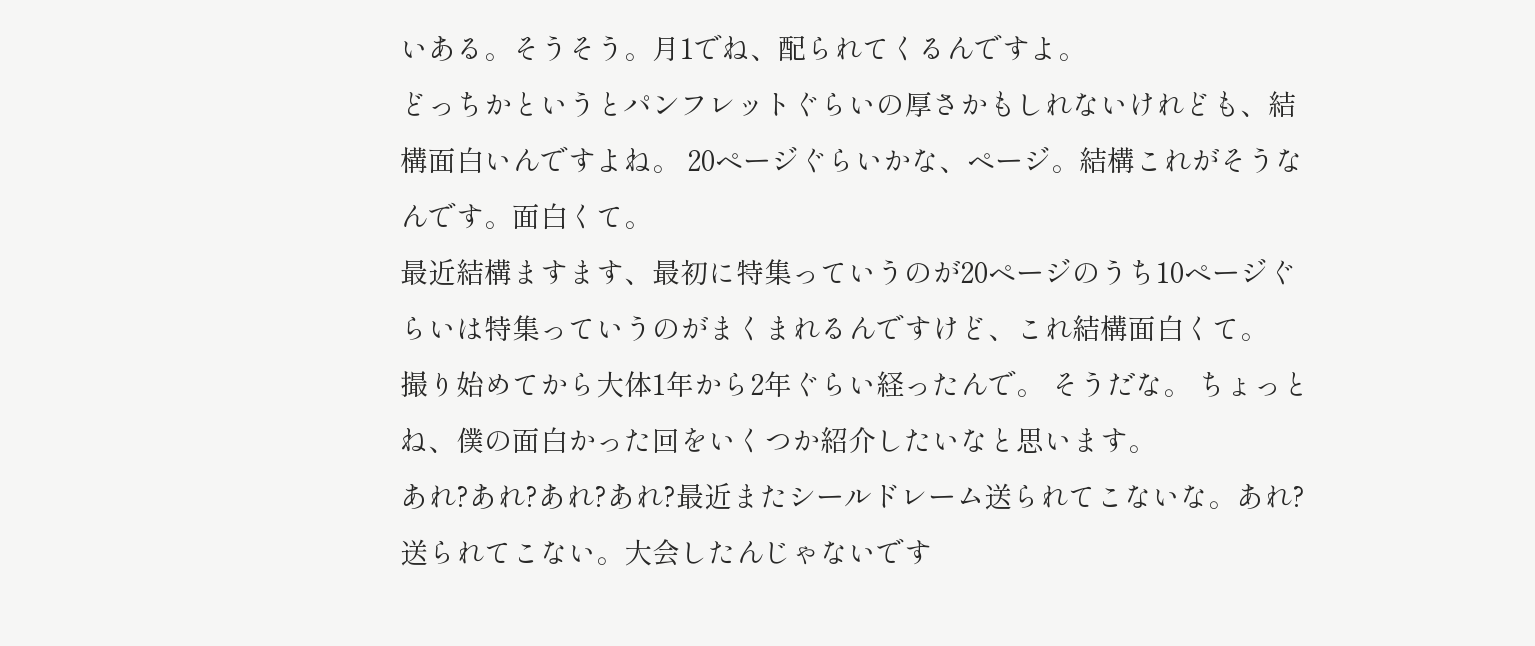いある。そうそう。月1でね、配られてくるんですよ。
どっちかというとパンフレットぐらいの厚さかもしれないけれども、結構面白いんですよね。 20ページぐらいかな、ページ。結構これがそうなんです。面白くて。
最近結構ますます、最初に特集っていうのが20ページのうち10ページぐらいは特集っていうのがまくまれるんですけど、これ結構面白くて。
撮り始めてから大体1年から2年ぐらい経ったんで。 そうだな。 ちょっとね、僕の面白かった回をいくつか紹介したいなと思います。
あれ?あれ?あれ?あれ?最近またシールドレーム送られてこないな。あれ? 送られてこない。大会したんじゃないです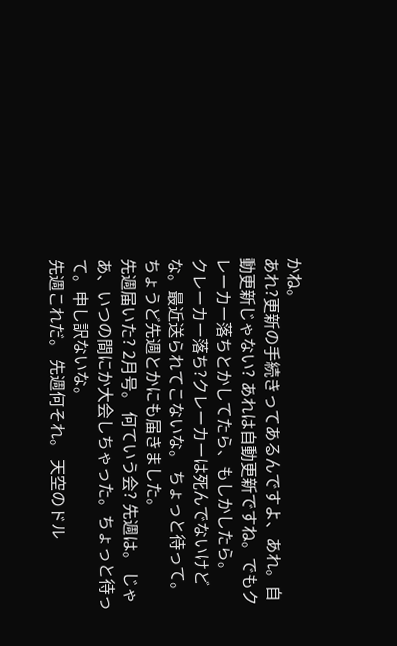かね。
あれ?更新の手続きってあるんですよ、あれ。自動更新じゃない? あれは自動更新ですね。でもクレーカー落ちとかしてたら、もしかしたら。
クレーカー落ち?クレーカーは死んでないけどな。最近送られてこないな。 ちょっと待って。ちょうど先週とかにも届きました。
先週届いた? 2月号。 何ていう会? 先週は。 じゃあ、いつの間にか大会しちゃった。ちょっと待って。申し訳ないな。
先週これだ。 先週何それ。 天空のドル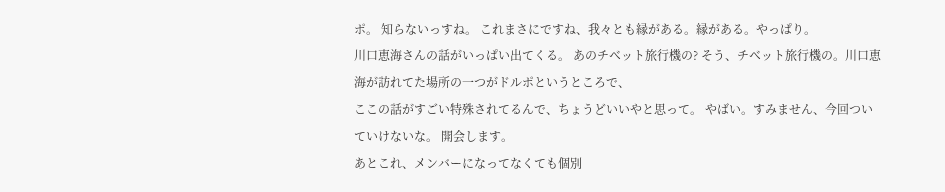ポ。 知らないっすね。 これまさにですね、我々とも縁がある。縁がある。やっぱり。
川口恵海さんの話がいっぱい出てくる。 あのチベット旅行機の? そう、チベット旅行機の。川口恵海が訪れてた場所の一つがドルポというところで、
ここの話がすごい特殊されてるんで、ちょうどいいやと思って。 やばい。すみません、今回ついていけないな。 開会します。
あとこれ、メンバーになってなくても個別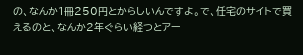の、なんか1冊250円とからしいんですよ。で、任宅のサイトで買えるのと、なんか2年ぐらい経つとアー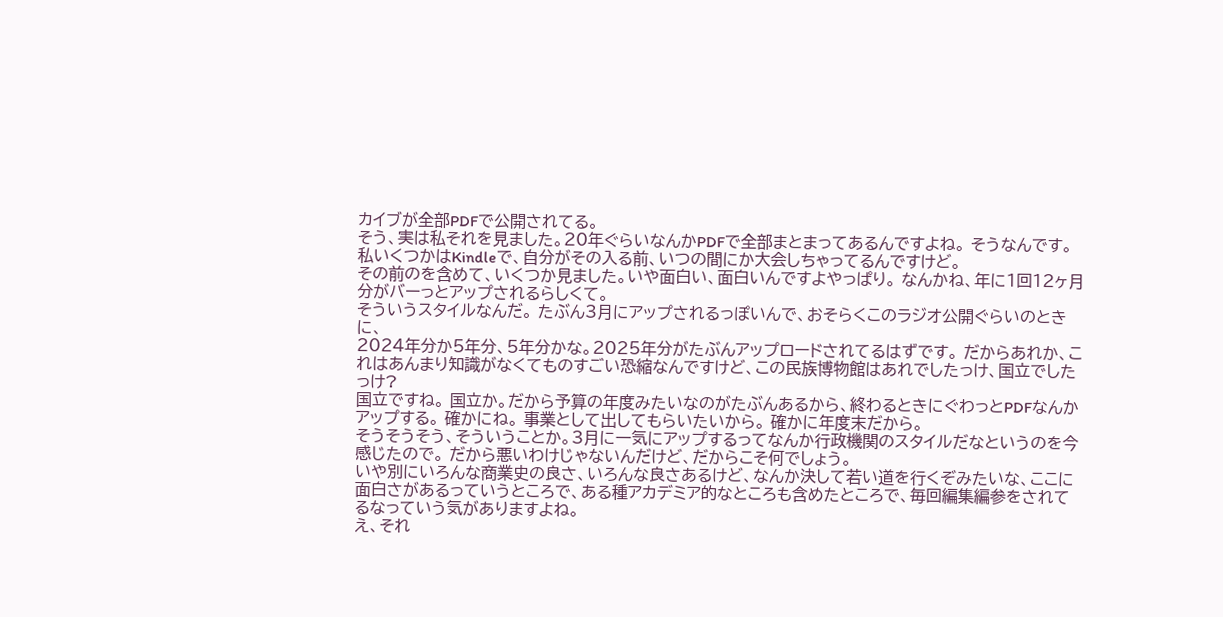カイブが全部PDFで公開されてる。
そう、実は私それを見ました。20年ぐらいなんかPDFで全部まとまってあるんですよね。 そうなんです。私いくつかはKindleで、自分がその入る前、いつの間にか大会しちゃってるんですけど。
その前のを含めて、いくつか見ました。いや面白い、面白いんですよやっぱり。 なんかね、年に1回12ヶ月分がバーっとアップされるらしくて。
そういうスタイルなんだ。 たぶん3月にアップされるっぽいんで、おそらくこのラジオ公開ぐらいのときに、
2024年分か5年分、5年分かな。2025年分がたぶんアップロードされてるはずです。 だからあれか、これはあんまり知識がなくてものすごい恐縮なんですけど、この民族博物館はあれでしたっけ、国立でしたっけ?
国立ですね。 国立か。だから予算の年度みたいなのがたぶんあるから、終わるときにぐわっとPDFなんかアップする。 確かにね。 事業として出してもらいたいから。 確かに年度末だから。
そうそうそう、そういうことか。3月に一気にアップするってなんか行政機関のスタイルだなというのを今感じたので。 だから悪いわけじゃないんだけど、だからこそ何でしょう。
いや別にいろんな商業史の良さ、いろんな良さあるけど、なんか決して若い道を行くぞみたいな、ここに面白さがあるっていうところで、ある種アカデミア的なところも含めたところで、毎回編集編参をされてるなっていう気がありますよね。
え、それ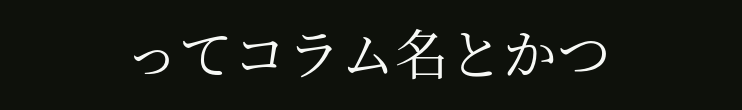ってコラム名とかつ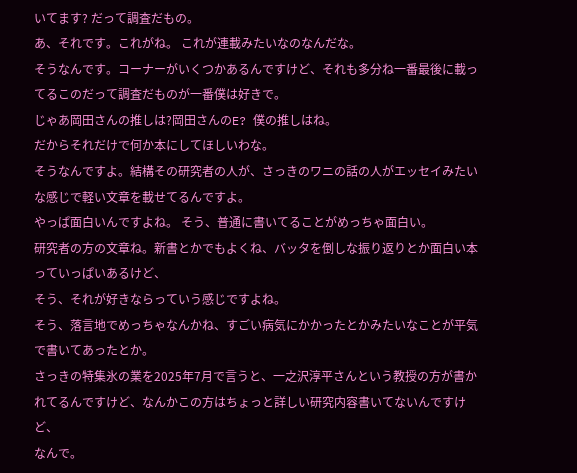いてます? だって調査だもの。
あ、それです。これがね。 これが連載みたいなのなんだな。
そうなんです。コーナーがいくつかあるんですけど、それも多分ね一番最後に載ってるこのだって調査だものが一番僕は好きで。
じゃあ岡田さんの推しは?岡田さんのE? 僕の推しはね。
だからそれだけで何か本にしてほしいわな。
そうなんですよ。結構その研究者の人が、さっきのワニの話の人がエッセイみたいな感じで軽い文章を載せてるんですよ。
やっぱ面白いんですよね。 そう、普通に書いてることがめっちゃ面白い。
研究者の方の文章ね。新書とかでもよくね、バッタを倒しな振り返りとか面白い本っていっぱいあるけど、
そう、それが好きならっていう感じですよね。
そう、落言地でめっちゃなんかね、すごい病気にかかったとかみたいなことが平気で書いてあったとか。
さっきの特集氷の業を2025年7月で言うと、一之沢淳平さんという教授の方が書かれてるんですけど、なんかこの方はちょっと詳しい研究内容書いてないんですけど、
なんで。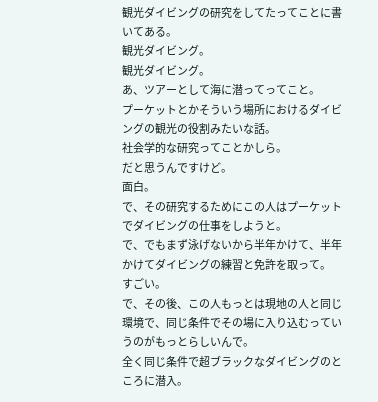観光ダイビングの研究をしてたってことに書いてある。
観光ダイビング。
観光ダイビング。
あ、ツアーとして海に潜ってってこと。
プーケットとかそういう場所におけるダイビングの観光の役割みたいな話。
社会学的な研究ってことかしら。
だと思うんですけど。
面白。
で、その研究するためにこの人はプーケットでダイビングの仕事をしようと。
で、でもまず泳げないから半年かけて、半年かけてダイビングの練習と免許を取って。
すごい。
で、その後、この人もっとは現地の人と同じ環境で、同じ条件でその場に入り込むっていうのがもっとらしいんで。
全く同じ条件で超ブラックなダイビングのところに潜入。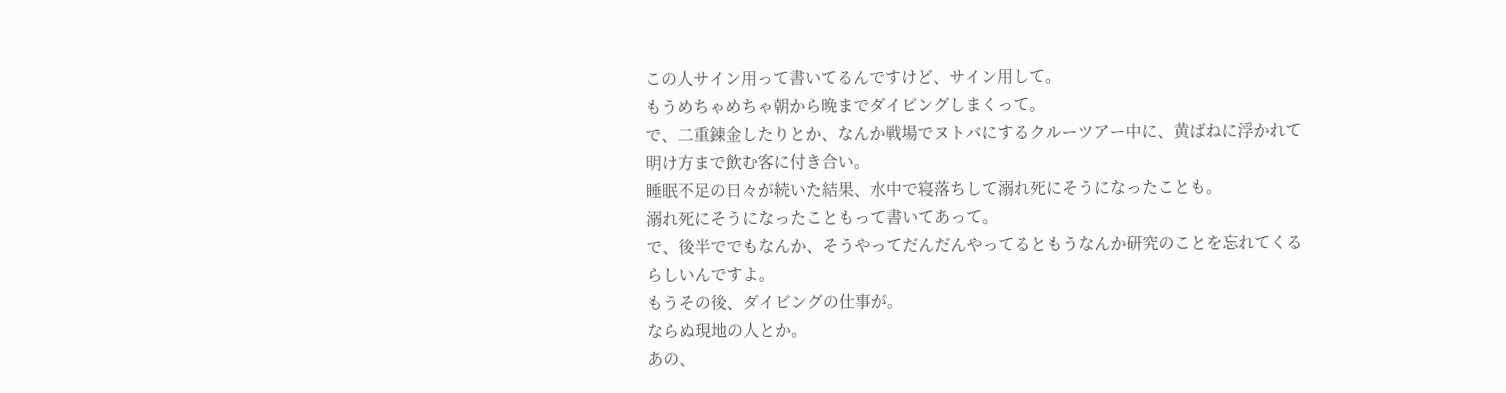この人サイン用って書いてるんですけど、サイン用して。
もうめちゃめちゃ朝から晩までダイビングしまくって。
で、二重錬金したりとか、なんか戦場でヌトバにするクルーツアー中に、黄ばねに浮かれて明け方まで飲む客に付き合い。
睡眠不足の日々が続いた結果、水中で寝落ちして溺れ死にそうになったことも。
溺れ死にそうになったこともって書いてあって。
で、後半ででもなんか、そうやってだんだんやってるともうなんか研究のことを忘れてくるらしいんですよ。
もうその後、ダイビングの仕事が。
ならぬ現地の人とか。
あの、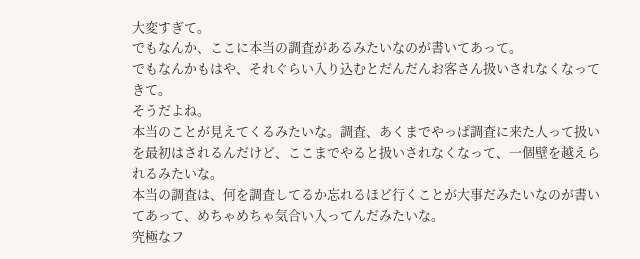大変すぎて。
でもなんか、ここに本当の調査があるみたいなのが書いてあって。
でもなんかもはや、それぐらい入り込むとだんだんお客さん扱いされなくなってきて。
そうだよね。
本当のことが見えてくるみたいな。調査、あくまでやっぱ調査に来た人って扱いを最初はされるんだけど、ここまでやると扱いされなくなって、一個壁を越えられるみたいな。
本当の調査は、何を調査してるか忘れるほど行くことが大事だみたいなのが書いてあって、めちゃめちゃ気合い入ってんだみたいな。
究極なフ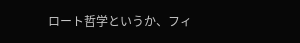ロート哲学というか、フィ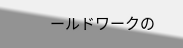ールドワークの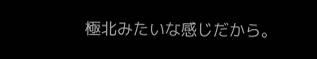極北みたいな感じだから。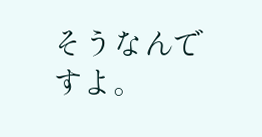そうなんですよ。